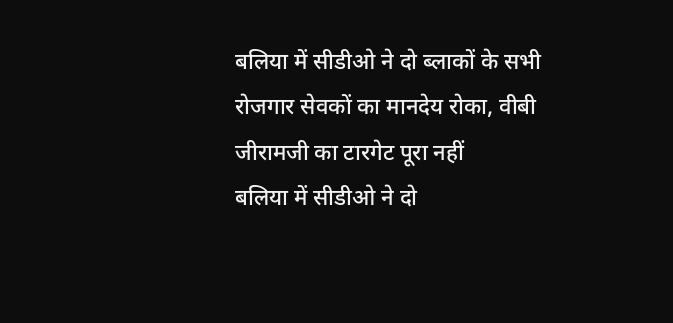बलिया में सीडीओ ने दो ब्लाकों के सभी रोजगार सेवकों का मानदेय रोका, वीबी जीरामजी का टारगेट पूरा नहीं
बलिया में सीडीओ ने दो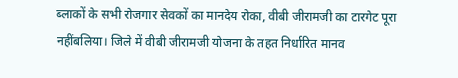ब्लाकों के सभी रोजगार सेवकों का मानदेय रोका, वीबी जीरामजी का टारगेट पूरा नहींबलिया। जिले में वीबी जीरामजी योजना के तहत निर्धारित मानव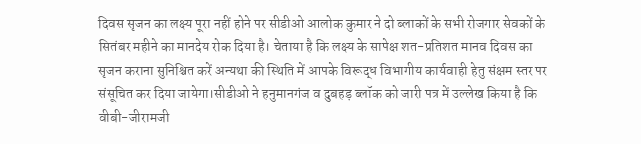दिवस सृजन का लक्ष्य पूरा नहीं होने पर सीडीओ आलोक कुमार ने दो ब्लाकों के सभी रोजगार सेवकों के सितंबर महीने का मानदेय रोक दिया है। चेताया है कि लक्ष्य के सापेक्ष शत-प्रतिशत मानव दिवस का सृजन कराना सुनिश्चित करें अन्यथा की स्थिति में आपके विरूद्ध विभागीय कार्यवाही हेतु संक्षम स्तर पर संसूचित कर दिया जायेगा।सीडीओ ने हनुमानगंज व दुबहड़ ब्लॉक को जारी पत्र में उल्लेख किया है कि वीबी-जीरामजी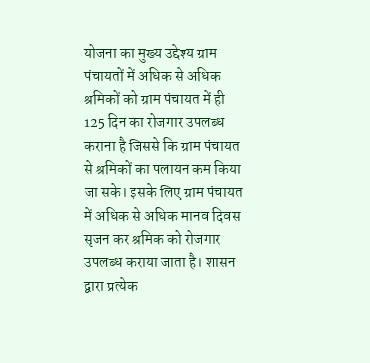योजना का मुख्य उद्देश्य ग्राम पंचायतों में अधिक से अधिक श्रमिकों को ग्राम पंचायत में ही 125 दिन का रोजगार उपलब्ध कराना है जिससे कि ग्राम पंचायत से श्रमिकों का पलायन कम किया जा सके। इसके लिए ग्राम पंचायत में अधिक से अधिक मानव दिवस सृजन कर श्रमिक को रोजगार उपलब्ध कराया जाता है। शासन द्वारा प्रत्येक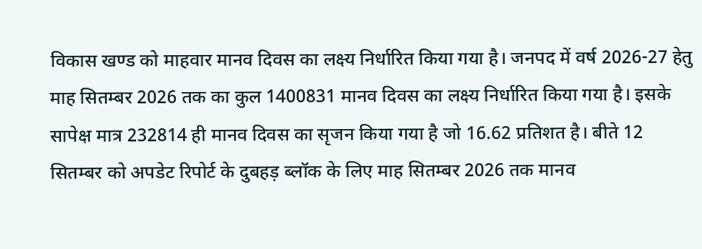विकास खण्ड को माहवार मानव दिवस का लक्ष्य निर्धारित किया गया है। जनपद में वर्ष 2026-27 हेतु माह सितम्बर 2026 तक का कुल 1400831 मानव दिवस का लक्ष्य निर्धारित किया गया है। इसके सापेक्ष मात्र 232814 ही मानव दिवस का सृजन किया गया है जो 16.62 प्रतिशत है। बीते 12 सितम्बर को अपडेट रिपोर्ट के दुबहड़ ब्लॉक के लिए माह सितम्बर 2026 तक मानव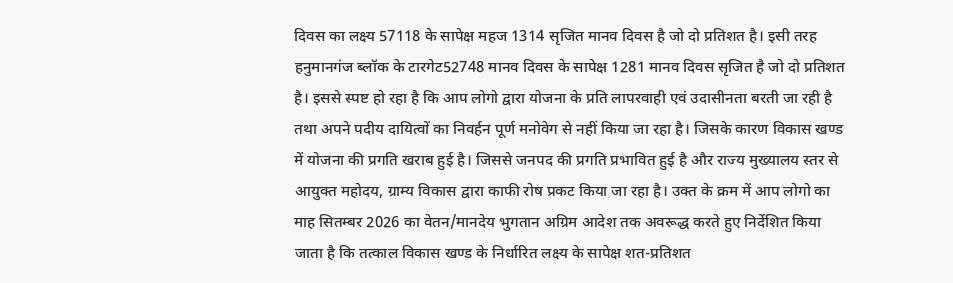दिवस का लक्ष्य 57118 के सापेक्ष महज 1314 सृजित मानव दिवस है जो दो प्रतिशत है। इसी तरह हनुमानगंज ब्लॉक के टारगेट52748 मानव दिवस के सापेक्ष 1281 मानव दिवस सृजित है जो दो प्रतिशत है। इससे स्पष्ट हो रहा है कि आप लोगो द्वारा योजना के प्रति लापरवाही एवं उदासीनता बरती जा रही है तथा अपने पदीय दायित्वों का निवर्हन पूर्ण मनोवेग से नहीं किया जा रहा है। जिसके कारण विकास खण्ड में योजना की प्रगति खराब हुई है। जिससे जनपद की प्रगति प्रभावित हुई है और राज्य मुख्यालय स्तर से आयुक्त महोदय, ग्राम्य विकास द्वारा काफी रोष प्रकट किया जा रहा है। उक्त के क्रम में आप लोगो का माह सितम्बर 2026 का वेतन/मानदेय भुगतान अग्रिम आदेश तक अवरूद्ध करते हुए निर्देशित किया जाता है कि तत्काल विकास खण्ड के निर्धारित लक्ष्य के सापेक्ष शत-प्रतिशत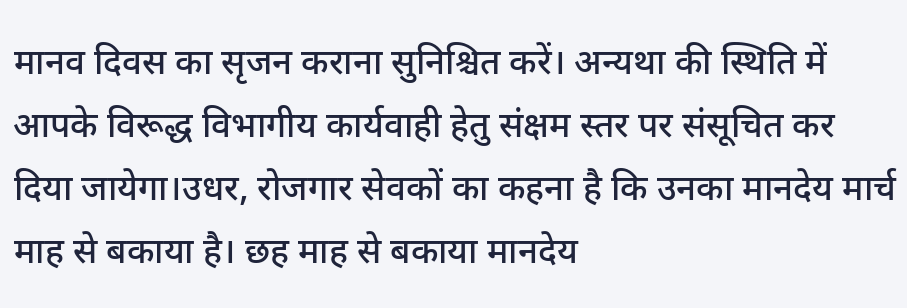मानव दिवस का सृजन कराना सुनिश्चित करें। अन्यथा की स्थिति में आपके विरूद्ध विभागीय कार्यवाही हेतु संक्षम स्तर पर संसूचित कर दिया जायेगा।उधर, रोजगार सेवकों का कहना है कि उनका मानदेय मार्च माह से बकाया है। छह माह से बकाया मानदेय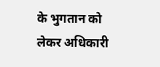के भुगतान को लेकर अधिकारी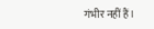गंभीर नहीं हैं।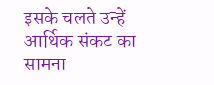इसके चलते उन्हें आर्थिक संकट का सामना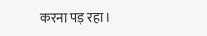करना पड़ रहा।